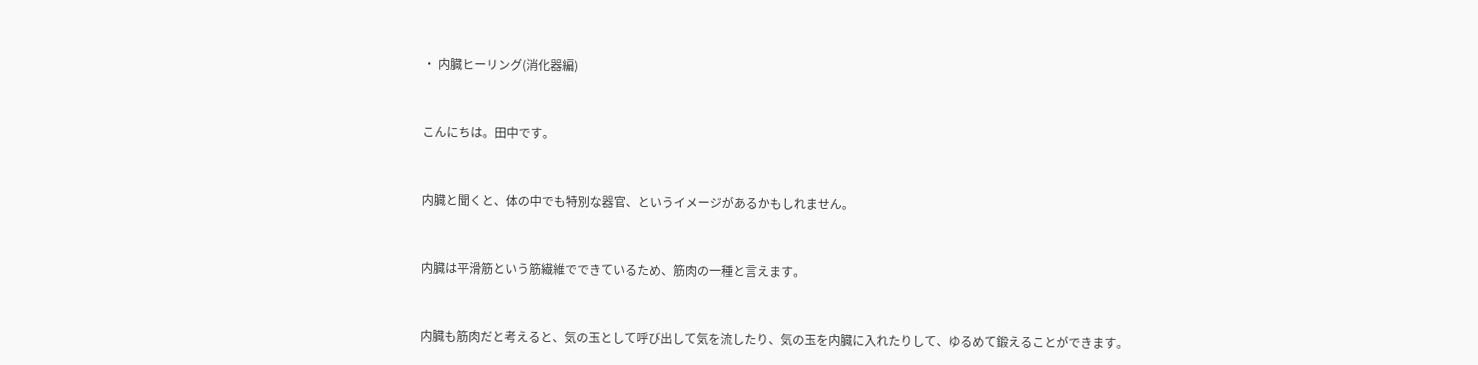・ 内臓ヒーリング(消化器編)



こんにちは。田中です。



内臓と聞くと、体の中でも特別な器官、というイメージがあるかもしれません。



内臓は平滑筋という筋繊維でできているため、筋肉の一種と言えます。



内臓も筋肉だと考えると、気の玉として呼び出して気を流したり、気の玉を内臓に入れたりして、ゆるめて鍛えることができます。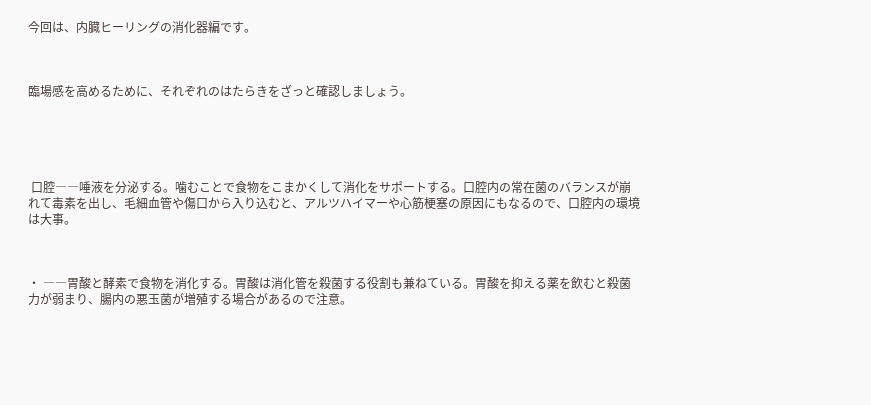今回は、内臓ヒーリングの消化器編です。



臨場感を高めるために、それぞれのはたらきをざっと確認しましょう。





 口腔――唾液を分泌する。噛むことで食物をこまかくして消化をサポートする。口腔内の常在菌のバランスが崩れて毒素を出し、毛細血管や傷口から入り込むと、アルツハイマーや心筋梗塞の原因にもなるので、口腔内の環境は大事。



・ ――胃酸と酵素で食物を消化する。胃酸は消化管を殺菌する役割も兼ねている。胃酸を抑える薬を飲むと殺菌力が弱まり、腸内の悪玉菌が増殖する場合があるので注意。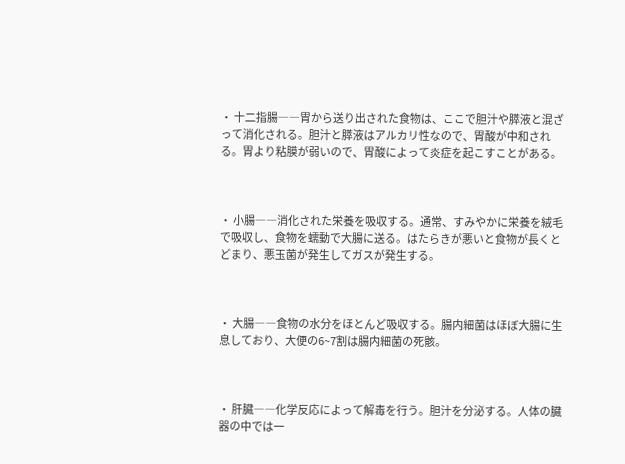・ 十二指腸――胃から送り出された食物は、ここで胆汁や膵液と混ざって消化される。胆汁と膵液はアルカリ性なので、胃酸が中和される。胃より粘膜が弱いので、胃酸によって炎症を起こすことがある。



・ 小腸――消化された栄養を吸収する。通常、すみやかに栄養を絨毛で吸収し、食物を蠕動で大腸に送る。はたらきが悪いと食物が長くとどまり、悪玉菌が発生してガスが発生する。



・ 大腸――食物の水分をほとんど吸収する。腸内細菌はほぼ大腸に生息しており、大便の6~7割は腸内細菌の死骸。



・ 肝臓――化学反応によって解毒を行う。胆汁を分泌する。人体の臓器の中では一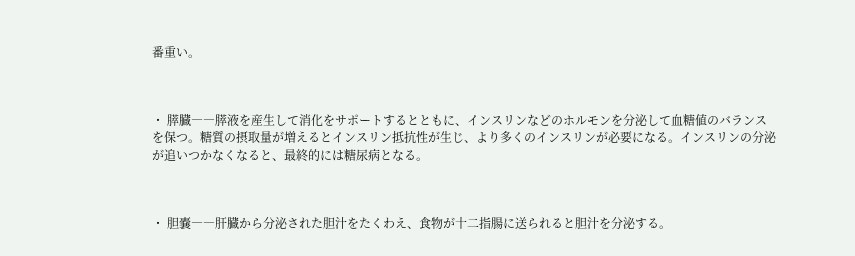番重い。



・ 膵臓――膵液を産生して消化をサポートするとともに、インスリンなどのホルモンを分泌して血糖値のバランスを保つ。糖質の摂取量が増えるとインスリン抵抗性が生じ、より多くのインスリンが必要になる。インスリンの分泌が追いつかなくなると、最終的には糖尿病となる。



・ 胆嚢――肝臓から分泌された胆汁をたくわえ、食物が十二指腸に送られると胆汁を分泌する。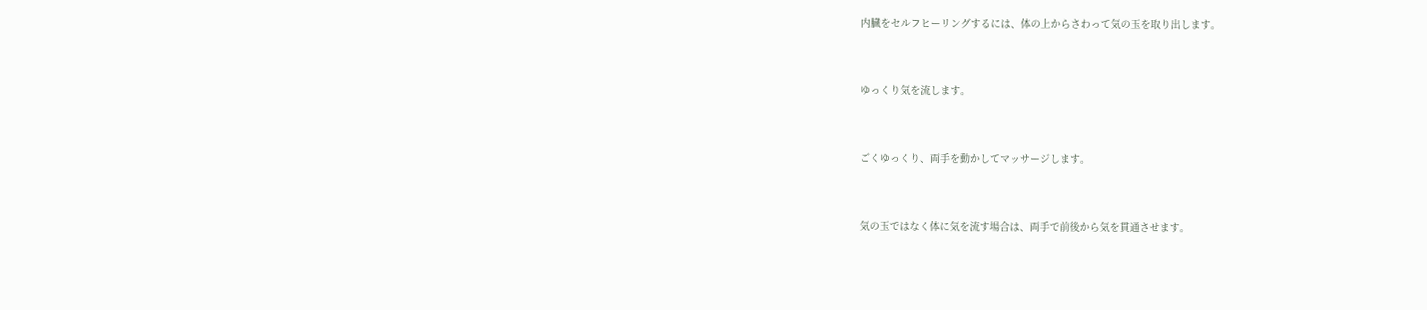内臓をセルフヒーリングするには、体の上からさわって気の玉を取り出します。



ゆっくり気を流します。



ごくゆっくり、両手を動かしてマッサージします。



気の玉ではなく体に気を流す場合は、両手で前後から気を貫通させます。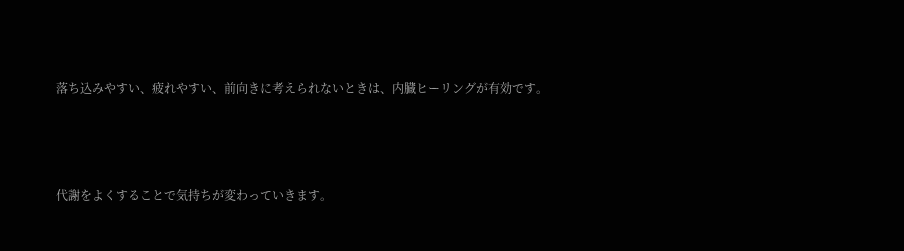落ち込みやすい、疲れやすい、前向きに考えられないときは、内臓ヒーリングが有効です。



代謝をよくすることで気持ちが変わっていきます。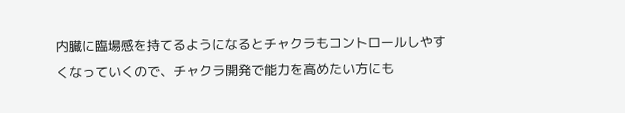内臓に臨場感を持てるようになるとチャクラもコントロールしやすくなっていくので、チャクラ開発で能力を高めたい方にも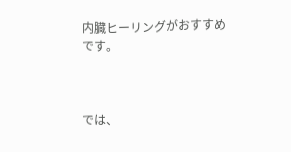内臓ヒーリングがおすすめです。



では、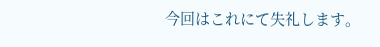今回はこれにて失礼します。